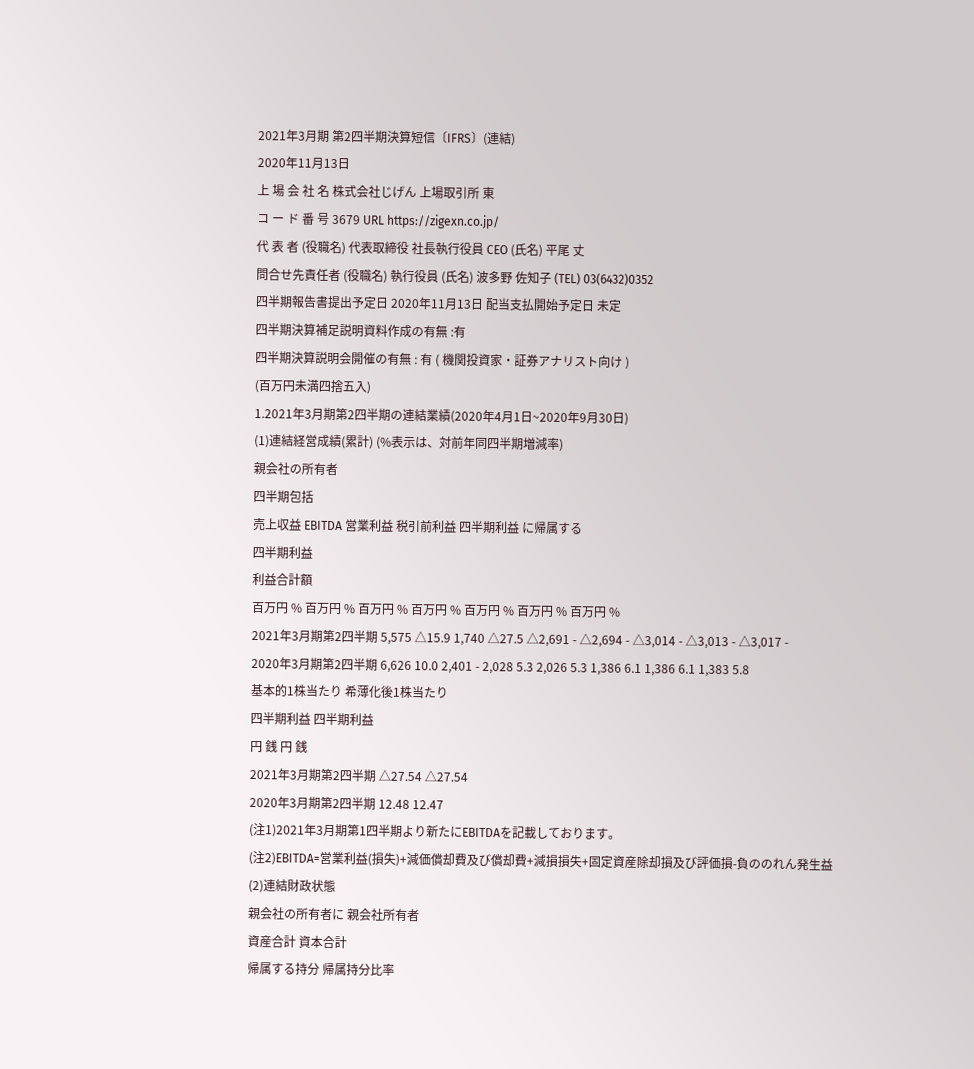2021年3月期 第2四半期決算短信〔IFRS〕(連結)
2020年11月13日
上 場 会 社 名 株式会社じげん 上場取引所 東
コ ー ド 番 号 3679 URL https://zigexn.co.jp/
代 表 者 (役職名) 代表取締役 社長執行役員 CEO (氏名) 平尾 丈
問合せ先責任者 (役職名) 執行役員 (氏名) 波多野 佐知子 (TEL) 03(6432)0352
四半期報告書提出予定日 2020年11月13日 配当支払開始予定日 未定
四半期決算補足説明資料作成の有無 :有
四半期決算説明会開催の有無 : 有 ( 機関投資家・証券アナリスト向け )
(百万円未満四捨五入)
1.2021年3月期第2四半期の連結業績(2020年4月1日~2020年9月30日)
(1)連結経営成績(累計) (%表示は、対前年同四半期増減率)
親会社の所有者
四半期包括
売上収益 EBITDA 営業利益 税引前利益 四半期利益 に帰属する
四半期利益
利益合計額
百万円 % 百万円 % 百万円 % 百万円 % 百万円 % 百万円 % 百万円 %
2021年3月期第2四半期 5,575 △15.9 1,740 △27.5 △2,691 - △2,694 - △3,014 - △3,013 - △3,017 -
2020年3月期第2四半期 6,626 10.0 2,401 - 2,028 5.3 2,026 5.3 1,386 6.1 1,386 6.1 1,383 5.8
基本的1株当たり 希薄化後1株当たり
四半期利益 四半期利益
円 銭 円 銭
2021年3月期第2四半期 △27.54 △27.54
2020年3月期第2四半期 12.48 12.47
(注1)2021年3月期第1四半期より新たにEBITDAを記載しております。
(注2)EBITDA=営業利益(損失)+減価償却費及び償却費+減損損失+固定資産除却損及び評価損-負ののれん発生益
(2)連結財政状態
親会社の所有者に 親会社所有者
資産合計 資本合計
帰属する持分 帰属持分比率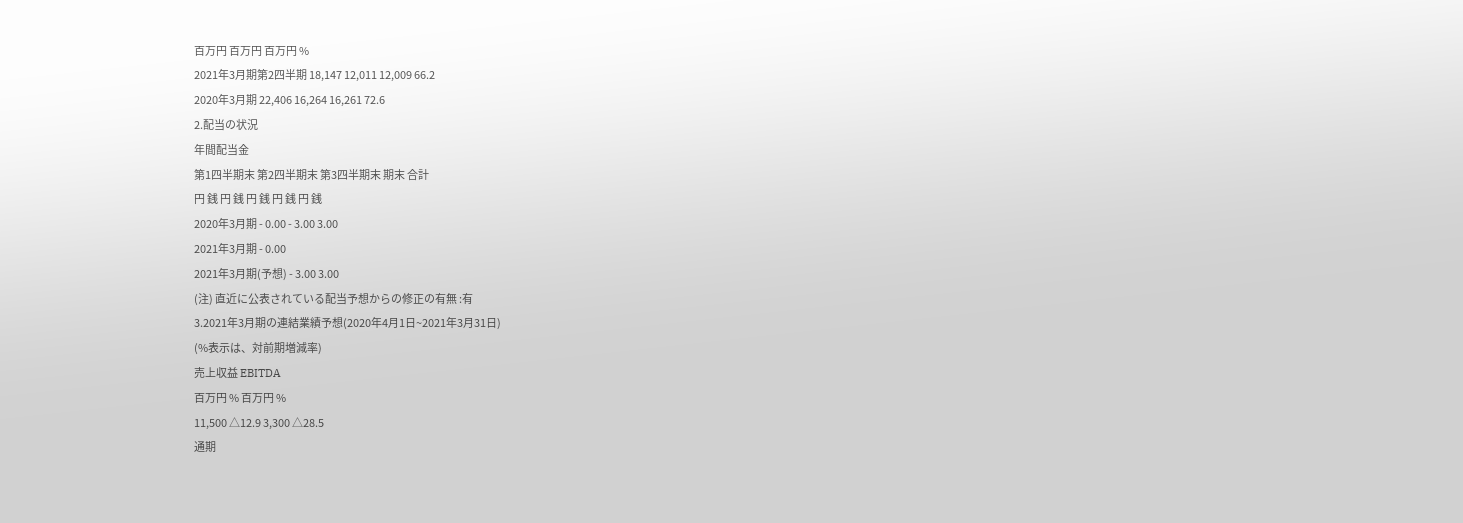百万円 百万円 百万円 %
2021年3月期第2四半期 18,147 12,011 12,009 66.2
2020年3月期 22,406 16,264 16,261 72.6
2.配当の状況
年間配当金
第1四半期末 第2四半期末 第3四半期末 期末 合計
円 銭 円 銭 円 銭 円 銭 円 銭
2020年3月期 - 0.00 - 3.00 3.00
2021年3月期 - 0.00
2021年3月期(予想) - 3.00 3.00
(注) 直近に公表されている配当予想からの修正の有無 :有
3.2021年3月期の連結業績予想(2020年4月1日~2021年3月31日)
(%表示は、対前期増減率)
売上収益 EBITDA
百万円 % 百万円 %
11,500 △12.9 3,300 △28.5
通期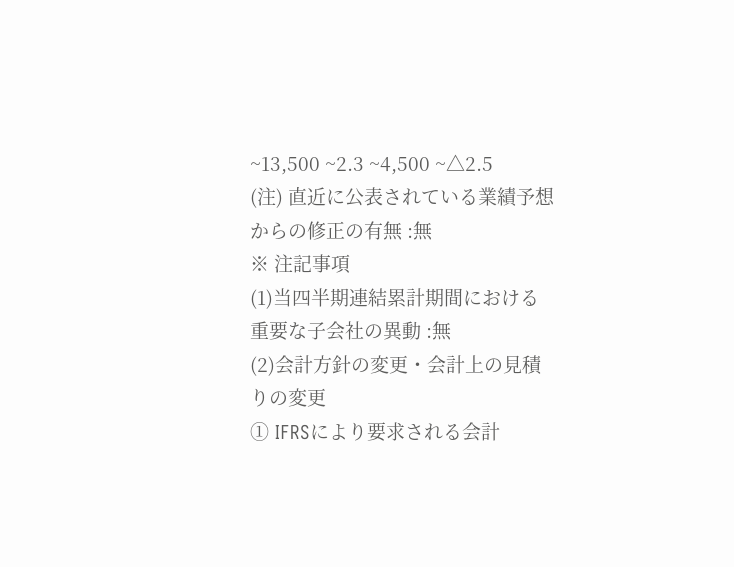~13,500 ~2.3 ~4,500 ~△2.5
(注) 直近に公表されている業績予想からの修正の有無 :無
※ 注記事項
(1)当四半期連結累計期間における重要な子会社の異動 :無
(2)会計方針の変更・会計上の見積りの変更
① IFRSにより要求される会計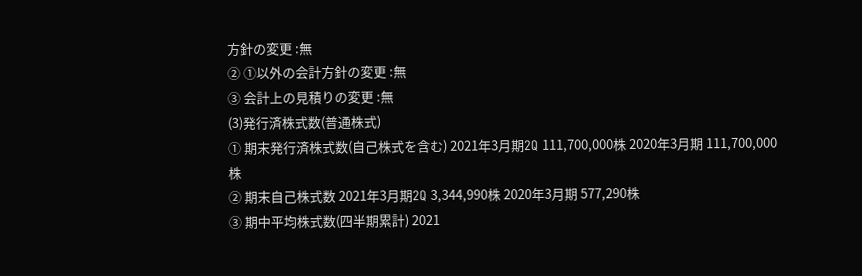方針の変更 :無
② ①以外の会計方針の変更 :無
③ 会計上の見積りの変更 :無
(3)発行済株式数(普通株式)
① 期末発行済株式数(自己株式を含む) 2021年3月期2Q 111,700,000株 2020年3月期 111,700,000株
② 期末自己株式数 2021年3月期2Q 3,344,990株 2020年3月期 577,290株
③ 期中平均株式数(四半期累計) 2021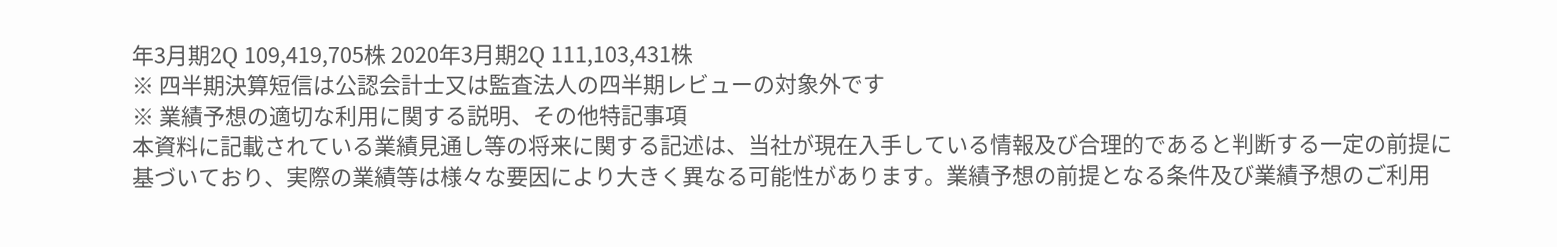年3月期2Q 109,419,705株 2020年3月期2Q 111,103,431株
※ 四半期決算短信は公認会計士又は監査法人の四半期レビューの対象外です
※ 業績予想の適切な利用に関する説明、その他特記事項
本資料に記載されている業績見通し等の将来に関する記述は、当社が現在入手している情報及び合理的であると判断する一定の前提に
基づいており、実際の業績等は様々な要因により大きく異なる可能性があります。業績予想の前提となる条件及び業績予想のご利用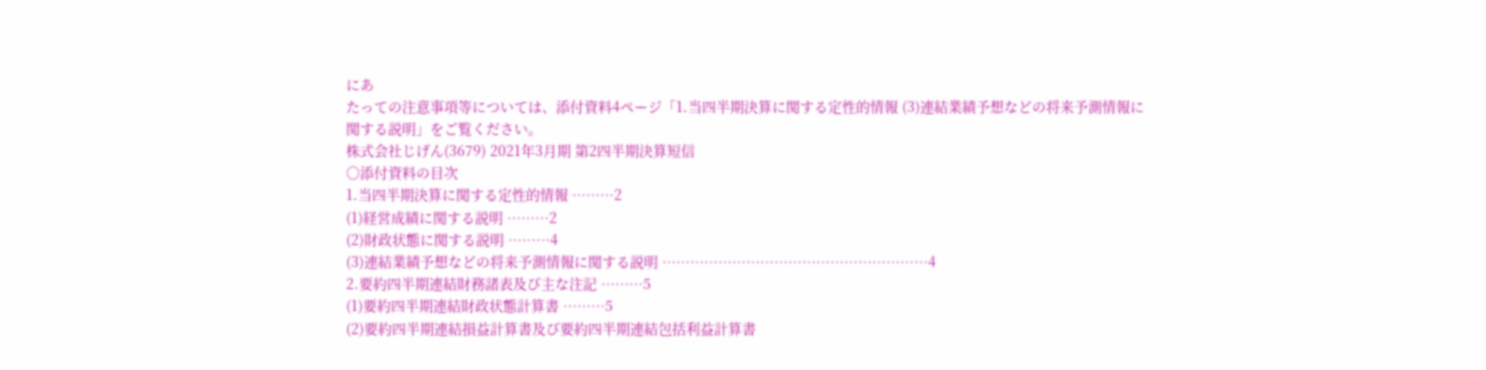にあ
たっての注意事項等については、添付資料4ページ「1.当四半期決算に関する定性的情報 (3)連結業績予想などの将来予測情報に
関する説明」をご覧ください。
株式会社じげん(3679) 2021年3月期 第2四半期決算短信
○添付資料の目次
1.当四半期決算に関する定性的情報 ………2
(1)経営成績に関する説明 ………2
(2)財政状態に関する説明 ………4
(3)連結業績予想などの将来予測情報に関する説明 …………………………………………………4
2.要約四半期連結財務諸表及び主な注記 ………5
(1)要約四半期連結財政状態計算書 ………5
(2)要約四半期連結損益計算書及び要約四半期連結包括利益計算書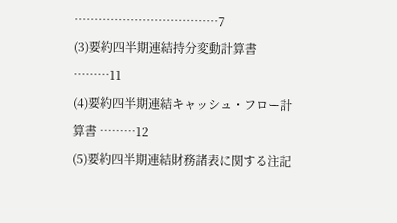………………………………7
(3)要約四半期連結持分変動計算書 ………11
(4)要約四半期連結キャッシュ・フロー計算書 ………12
(5)要約四半期連結財務諸表に関する注記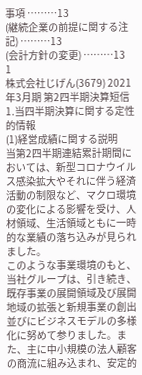事項 ………13
(継続企業の前提に関する注記) ………13
(会計方針の変更) ………13
1
株式会社じげん(3679) 2021年3月期 第2四半期決算短信
1.当四半期決算に関する定性的情報
(1)経営成績に関する説明
当第2四半期連結累計期間においては、新型コロナウイルス感染拡大やそれに伴う経済活動の制限など、マクロ環境
の変化による影響を受け、人材領域、生活領域ともに一時的な業績の落ち込みが見られました。
このような事業環境のもと、当社グループは、引き続き、既存事業の展開領域及び展開地域の拡張と新規事業の創出
並びにビジネスモデルの多様化に努めて参りました。また、主に中小規模の法人顧客の商流に組み込まれ、安定的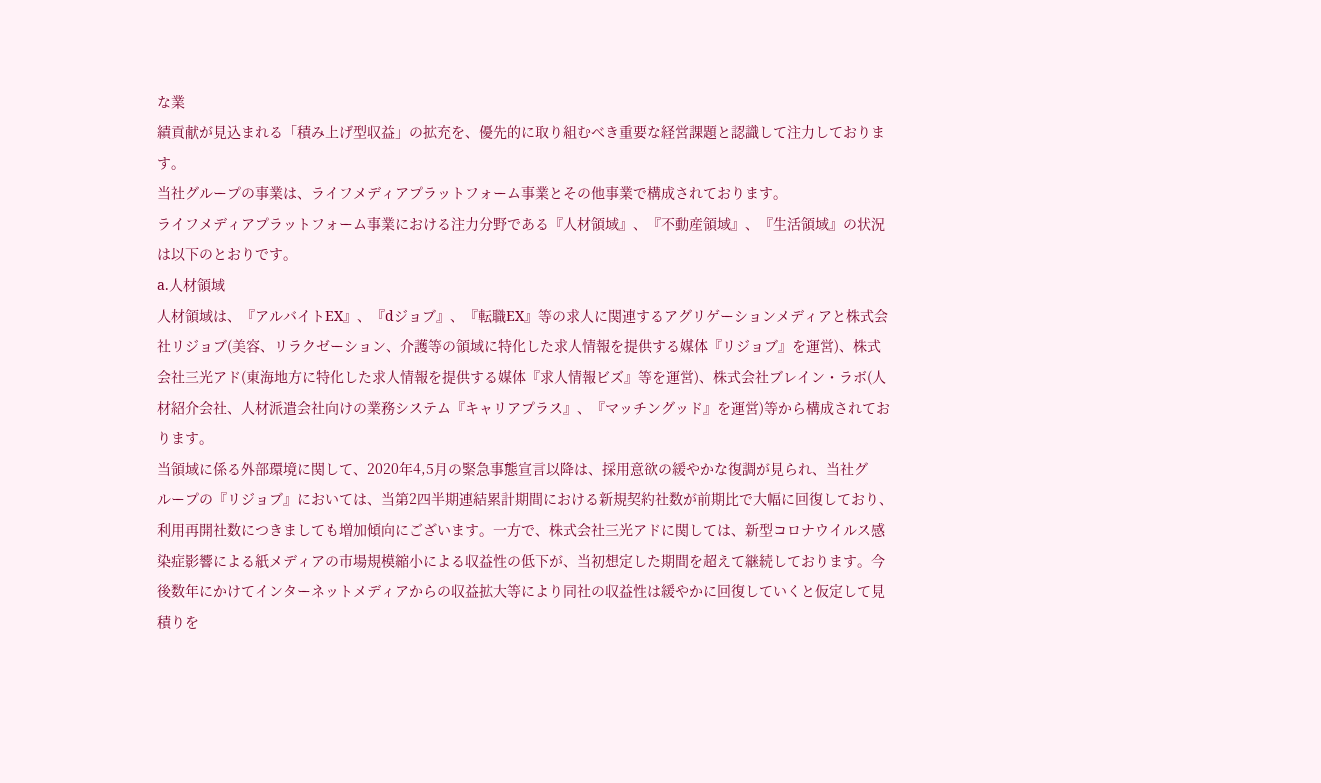な業
績貢献が見込まれる「積み上げ型収益」の拡充を、優先的に取り組むべき重要な経営課題と認識して注力しておりま
す。
当社グループの事業は、ライフメディアプラットフォーム事業とその他事業で構成されております。
ライフメディアプラットフォーム事業における注力分野である『人材領域』、『不動産領域』、『生活領域』の状況
は以下のとおりです。
a.人材領域
人材領域は、『アルバイトEX』、『dジョブ』、『転職EX』等の求人に関連するアグリゲーションメディアと株式会
社リジョブ(美容、リラクゼーション、介護等の領域に特化した求人情報を提供する媒体『リジョブ』を運営)、株式
会社三光アド(東海地方に特化した求人情報を提供する媒体『求人情報ビズ』等を運営)、株式会社ブレイン・ラボ(人
材紹介会社、人材派遣会社向けの業務システム『キャリアプラス』、『マッチングッド』を運営)等から構成されてお
ります。
当領域に係る外部環境に関して、2020年4,5月の緊急事態宣言以降は、採用意欲の緩やかな復調が見られ、当社グ
ループの『リジョブ』においては、当第2四半期連結累計期間における新規契約社数が前期比で大幅に回復しており、
利用再開社数につきましても増加傾向にございます。一方で、株式会社三光アドに関しては、新型コロナウイルス感
染症影響による紙メディアの市場規模縮小による収益性の低下が、当初想定した期間を超えて継続しております。今
後数年にかけてインターネットメディアからの収益拡大等により同社の収益性は緩やかに回復していくと仮定して見
積りを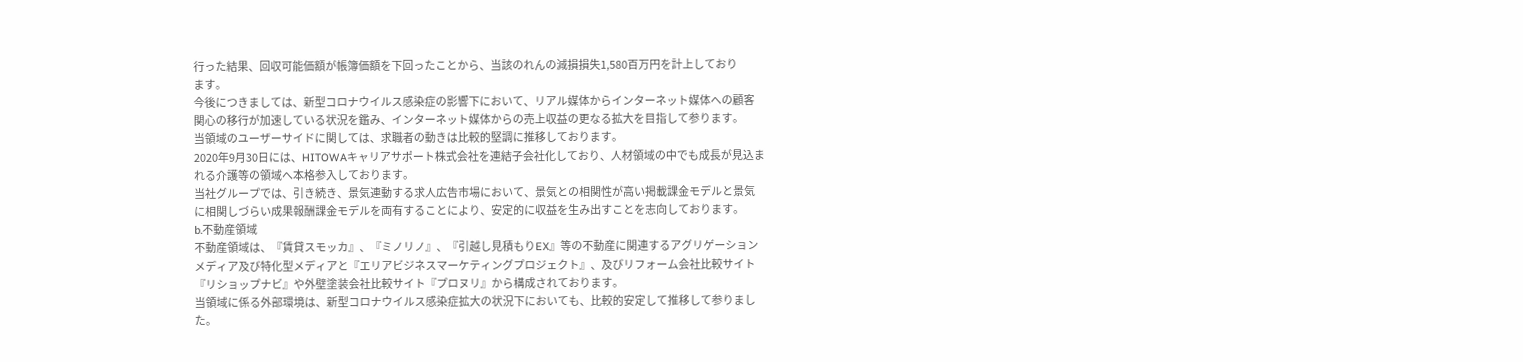行った結果、回収可能価額が帳簿価額を下回ったことから、当該のれんの減損損失1,580百万円を計上しており
ます。
今後につきましては、新型コロナウイルス感染症の影響下において、リアル媒体からインターネット媒体への顧客
関心の移行が加速している状況を鑑み、インターネット媒体からの売上収益の更なる拡大を目指して参ります。
当領域のユーザーサイドに関しては、求職者の動きは比較的堅調に推移しております。
2020年9月30日には、HITOWAキャリアサポート株式会社を連結子会社化しており、人材領域の中でも成長が見込ま
れる介護等の領域へ本格参入しております。
当社グループでは、引き続き、景気連動する求人広告市場において、景気との相関性が高い掲載課金モデルと景気
に相関しづらい成果報酬課金モデルを両有することにより、安定的に収益を生み出すことを志向しております。
b.不動産領域
不動産領域は、『賃貸スモッカ』、『ミノリノ』、『引越し見積もりEX』等の不動産に関連するアグリゲーション
メディア及び特化型メディアと『エリアビジネスマーケティングプロジェクト』、及びリフォーム会社比較サイト
『リショップナビ』や外壁塗装会社比較サイト『プロヌリ』から構成されております。
当領域に係る外部環境は、新型コロナウイルス感染症拡大の状況下においても、比較的安定して推移して参りまし
た。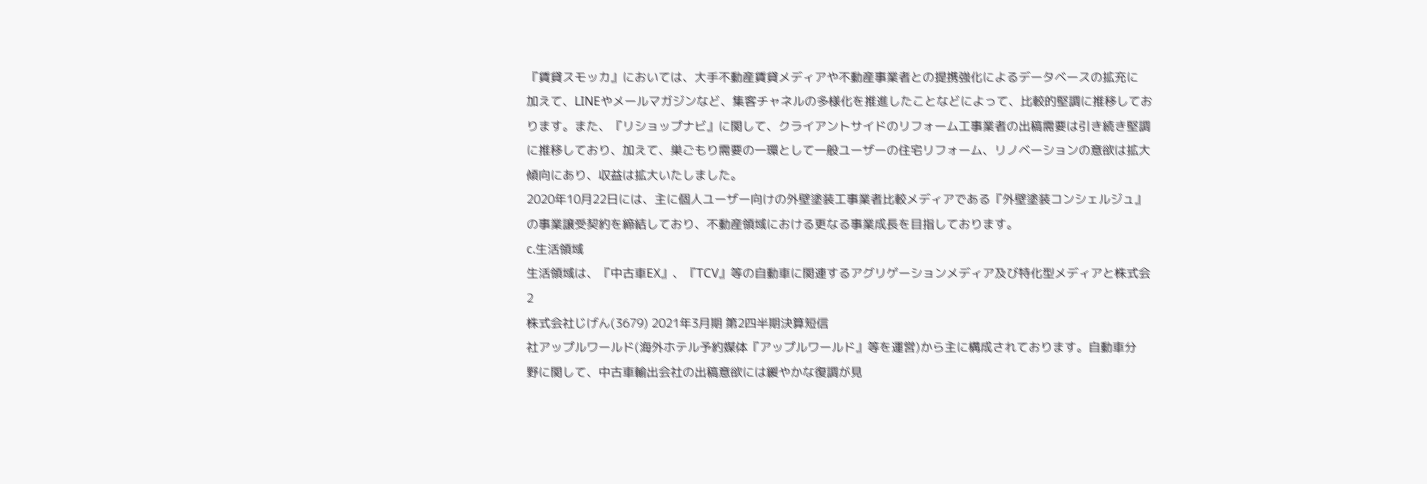『賃貸スモッカ』においては、大手不動産賃貸メディアや不動産事業者との提携強化によるデータベースの拡充に
加えて、LINEやメールマガジンなど、集客チャネルの多様化を推進したことなどによって、比較的堅調に推移してお
ります。また、『リショップナビ』に関して、クライアントサイドのリフォーム工事業者の出稿需要は引き続き堅調
に推移しており、加えて、巣ごもり需要の一環として一般ユーザーの住宅リフォーム、リノベーションの意欲は拡大
傾向にあり、収益は拡大いたしました。
2020年10月22日には、主に個人ユーザー向けの外壁塗装工事業者比較メディアである『外壁塗装コンシェルジュ』
の事業譲受契約を締結しており、不動産領域における更なる事業成長を目指しております。
c.生活領域
生活領域は、『中古車EX』、『TCV』等の自動車に関連するアグリゲーションメディア及び特化型メディアと株式会
2
株式会社じげん(3679) 2021年3月期 第2四半期決算短信
社アップルワールド(海外ホテル予約媒体『アップルワールド』等を運営)から主に構成されております。自動車分
野に関して、中古車輸出会社の出稿意欲には緩やかな復調が見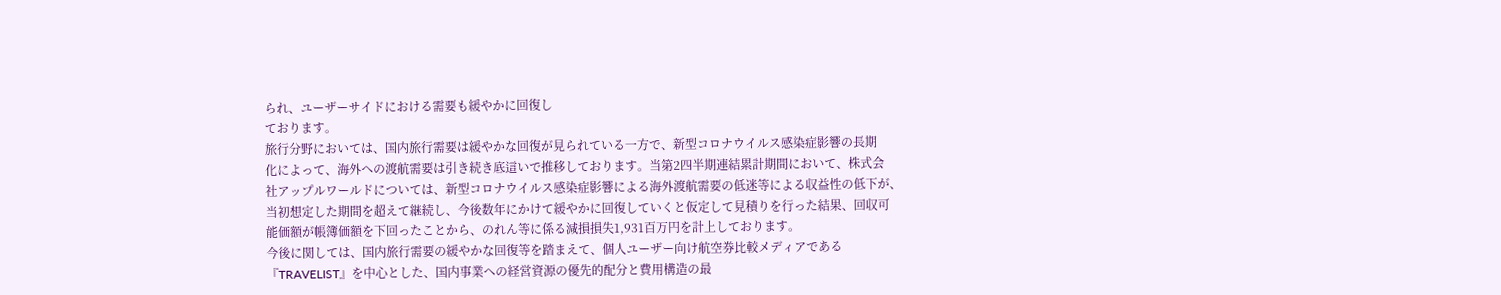られ、ユーザーサイドにおける需要も緩やかに回復し
ております。
旅行分野においては、国内旅行需要は緩やかな回復が見られている一方で、新型コロナウイルス感染症影響の長期
化によって、海外への渡航需要は引き続き底這いで推移しております。当第2四半期連結累計期間において、株式会
社アップルワールドについては、新型コロナウイルス感染症影響による海外渡航需要の低迷等による収益性の低下が、
当初想定した期間を超えて継続し、今後数年にかけて緩やかに回復していくと仮定して見積りを行った結果、回収可
能価額が帳簿価額を下回ったことから、のれん等に係る減損損失1,931百万円を計上しております。
今後に関しては、国内旅行需要の緩やかな回復等を踏まえて、個人ユーザー向け航空券比較メディアである
『TRAVELIST』を中心とした、国内事業への経営資源の優先的配分と費用構造の最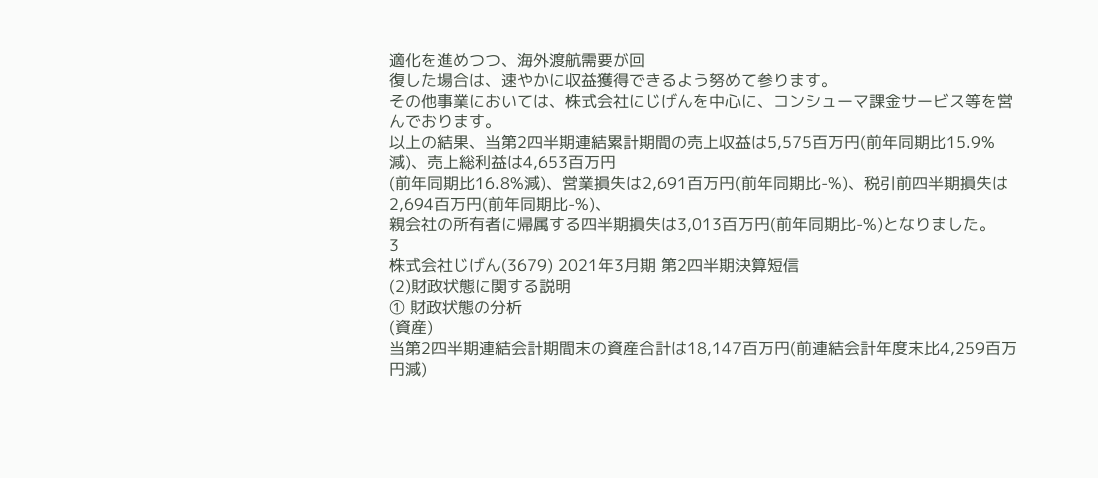適化を進めつつ、海外渡航需要が回
復した場合は、速やかに収益獲得できるよう努めて参ります。
その他事業においては、株式会社にじげんを中心に、コンシューマ課金サービス等を営んでおります。
以上の結果、当第2四半期連結累計期間の売上収益は5,575百万円(前年同期比15.9%減)、売上総利益は4,653百万円
(前年同期比16.8%減)、営業損失は2,691百万円(前年同期比-%)、税引前四半期損失は2,694百万円(前年同期比-%)、
親会社の所有者に帰属する四半期損失は3,013百万円(前年同期比-%)となりました。
3
株式会社じげん(3679) 2021年3月期 第2四半期決算短信
(2)財政状態に関する説明
① 財政状態の分析
(資産)
当第2四半期連結会計期間末の資産合計は18,147百万円(前連結会計年度末比4,259百万円減)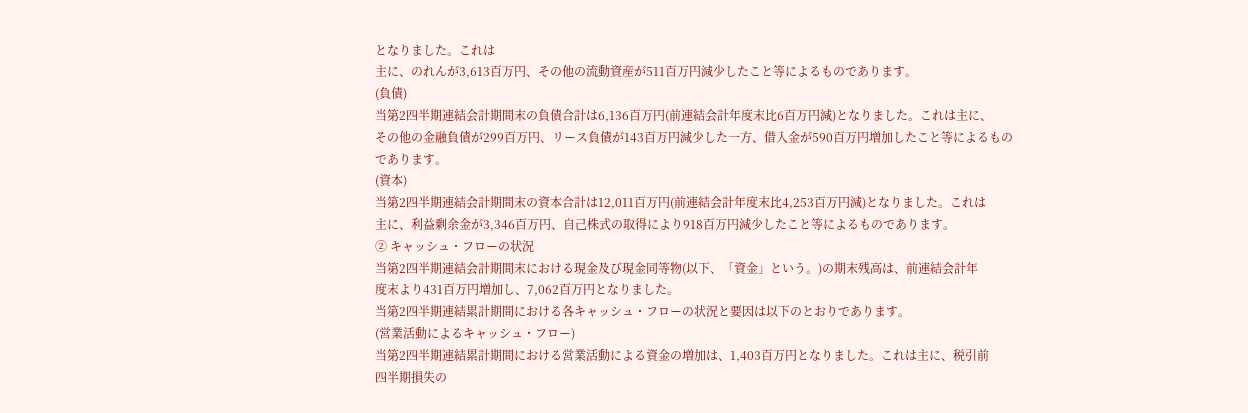となりました。これは
主に、のれんが3,613百万円、その他の流動資産が511百万円減少したこと等によるものであります。
(負債)
当第2四半期連結会計期間末の負債合計は6,136百万円(前連結会計年度末比6百万円減)となりました。これは主に、
その他の金融負債が299百万円、リース負債が143百万円減少した一方、借入金が590百万円増加したこと等によるもの
であります。
(資本)
当第2四半期連結会計期間末の資本合計は12,011百万円(前連結会計年度末比4,253百万円減)となりました。これは
主に、利益剰余金が3,346百万円、自己株式の取得により918百万円減少したこと等によるものであります。
② キャッシュ・フローの状況
当第2四半期連結会計期間末における現金及び現金同等物(以下、「資金」という。)の期末残高は、前連結会計年
度末より431百万円増加し、7,062百万円となりました。
当第2四半期連結累計期間における各キャッシュ・フローの状況と要因は以下のとおりであります。
(営業活動によるキャッシュ・フロー)
当第2四半期連結累計期間における営業活動による資金の増加は、1,403百万円となりました。これは主に、税引前
四半期損失の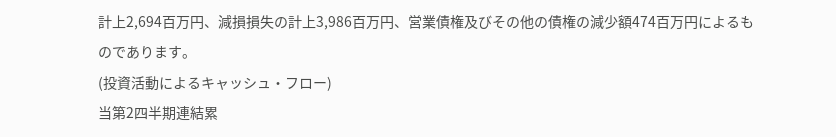計上2,694百万円、減損損失の計上3,986百万円、営業債権及びその他の債権の減少額474百万円によるも
のであります。
(投資活動によるキャッシュ・フロー)
当第2四半期連結累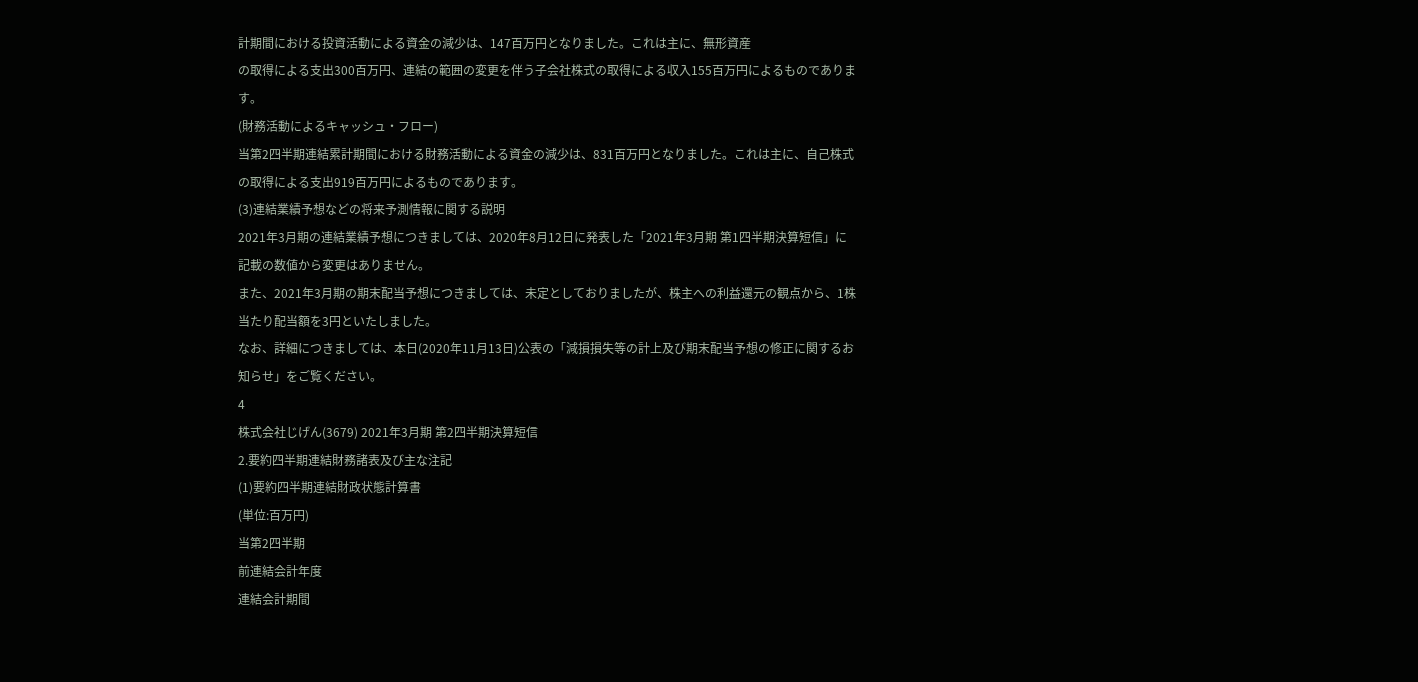計期間における投資活動による資金の減少は、147百万円となりました。これは主に、無形資産
の取得による支出300百万円、連結の範囲の変更を伴う子会社株式の取得による収入155百万円によるものでありま
す。
(財務活動によるキャッシュ・フロー)
当第2四半期連結累計期間における財務活動による資金の減少は、831百万円となりました。これは主に、自己株式
の取得による支出919百万円によるものであります。
(3)連結業績予想などの将来予測情報に関する説明
2021年3月期の連結業績予想につきましては、2020年8月12日に発表した「2021年3月期 第1四半期決算短信」に
記載の数値から変更はありません。
また、2021年3月期の期末配当予想につきましては、未定としておりましたが、株主への利益還元の観点から、1株
当たり配当額を3円といたしました。
なお、詳細につきましては、本日(2020年11月13日)公表の「減損損失等の計上及び期末配当予想の修正に関するお
知らせ」をご覧ください。
4
株式会社じげん(3679) 2021年3月期 第2四半期決算短信
2.要約四半期連結財務諸表及び主な注記
(1)要約四半期連結財政状態計算書
(単位:百万円)
当第2四半期
前連結会計年度
連結会計期間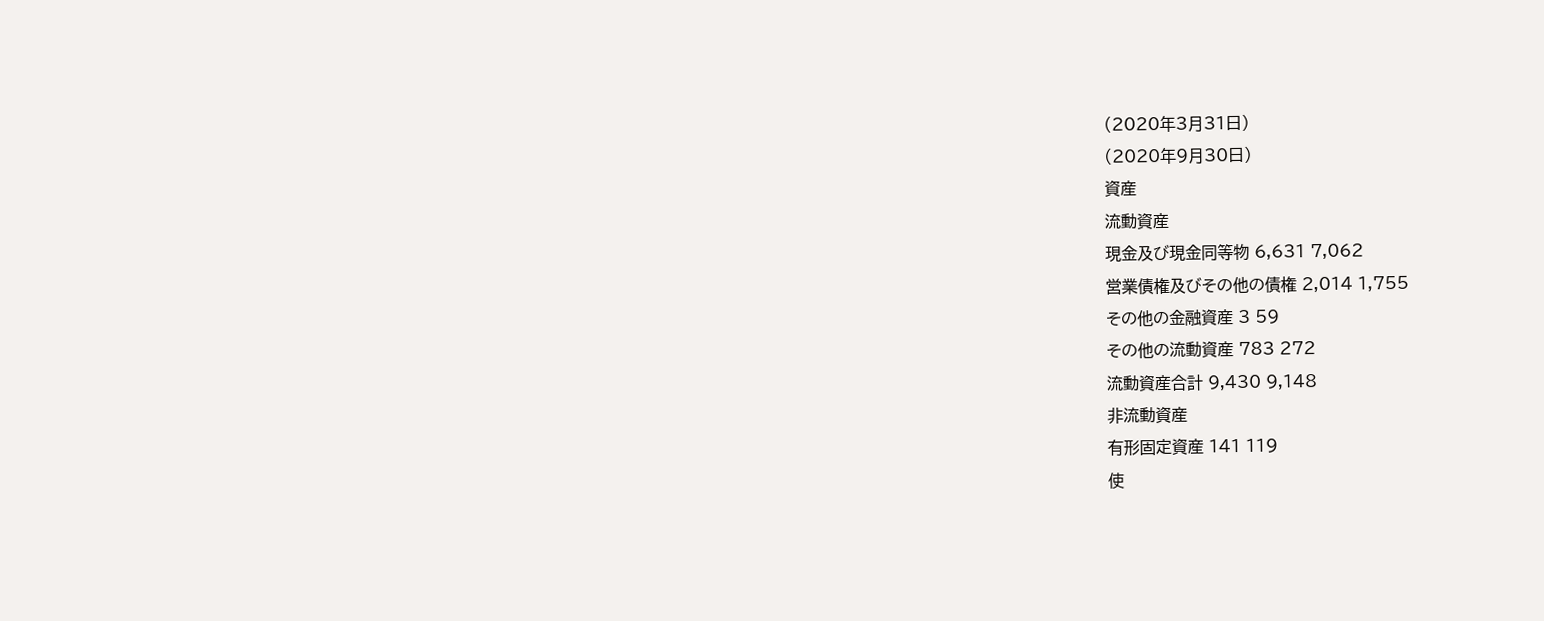(2020年3月31日)
(2020年9月30日)
資産
流動資産
現金及び現金同等物 6,631 7,062
営業債権及びその他の債権 2,014 1,755
その他の金融資産 3 59
その他の流動資産 783 272
流動資産合計 9,430 9,148
非流動資産
有形固定資産 141 119
使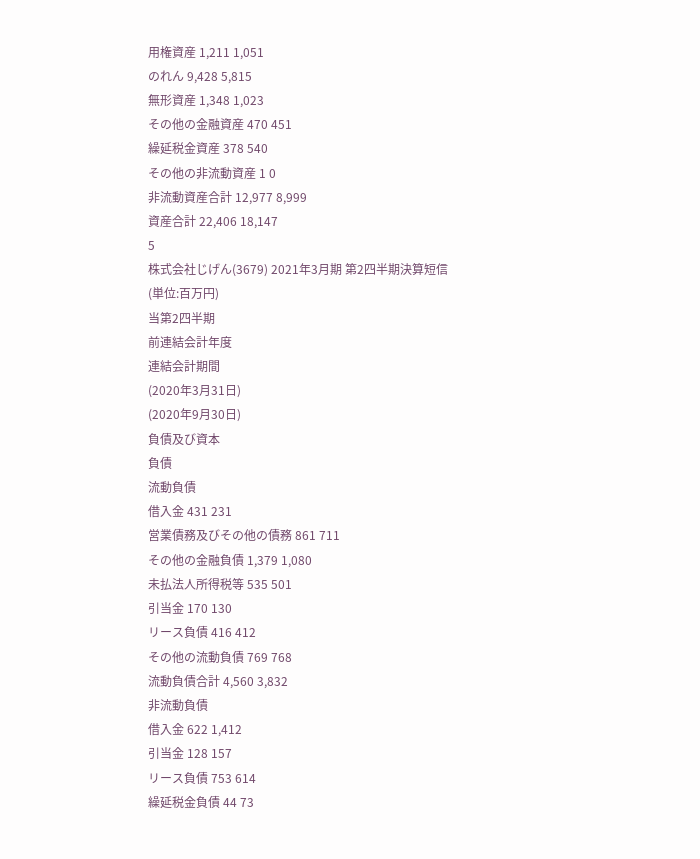用権資産 1,211 1,051
のれん 9,428 5,815
無形資産 1,348 1,023
その他の金融資産 470 451
繰延税金資産 378 540
その他の非流動資産 1 0
非流動資産合計 12,977 8,999
資産合計 22,406 18,147
5
株式会社じげん(3679) 2021年3月期 第2四半期決算短信
(単位:百万円)
当第2四半期
前連結会計年度
連結会計期間
(2020年3月31日)
(2020年9月30日)
負債及び資本
負債
流動負債
借入金 431 231
営業債務及びその他の債務 861 711
その他の金融負債 1,379 1,080
未払法人所得税等 535 501
引当金 170 130
リース負債 416 412
その他の流動負債 769 768
流動負債合計 4,560 3,832
非流動負債
借入金 622 1,412
引当金 128 157
リース負債 753 614
繰延税金負債 44 73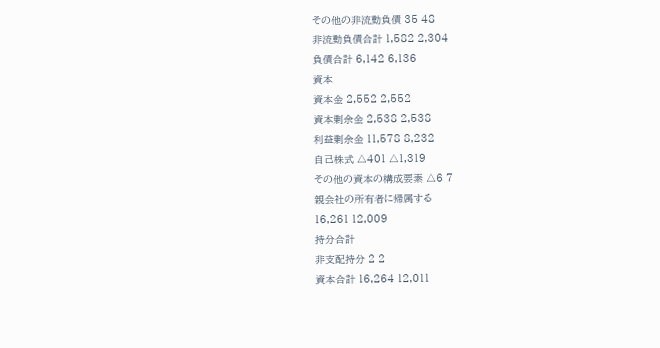その他の非流動負債 35 48
非流動負債合計 1,582 2,304
負債合計 6,142 6,136
資本
資本金 2,552 2,552
資本剰余金 2,538 2,538
利益剰余金 11,578 8,232
自己株式 △401 △1,319
その他の資本の構成要素 △6 7
親会社の所有者に帰属する
16,261 12,009
持分合計
非支配持分 2 2
資本合計 16,264 12,011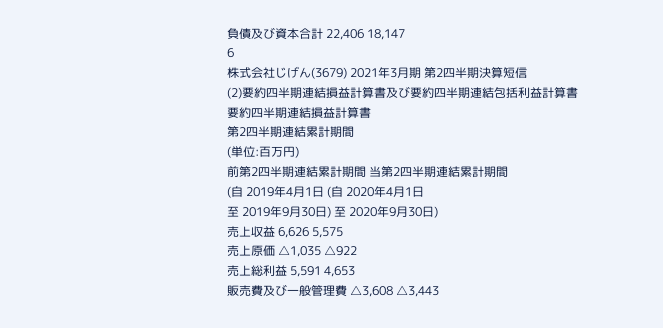負債及び資本合計 22,406 18,147
6
株式会社じげん(3679) 2021年3月期 第2四半期決算短信
(2)要約四半期連結損益計算書及び要約四半期連結包括利益計算書
要約四半期連結損益計算書
第2四半期連結累計期間
(単位:百万円)
前第2四半期連結累計期間 当第2四半期連結累計期間
(自 2019年4月1日 (自 2020年4月1日
至 2019年9月30日) 至 2020年9月30日)
売上収益 6,626 5,575
売上原価 △1,035 △922
売上総利益 5,591 4,653
販売費及び一般管理費 △3,608 △3,443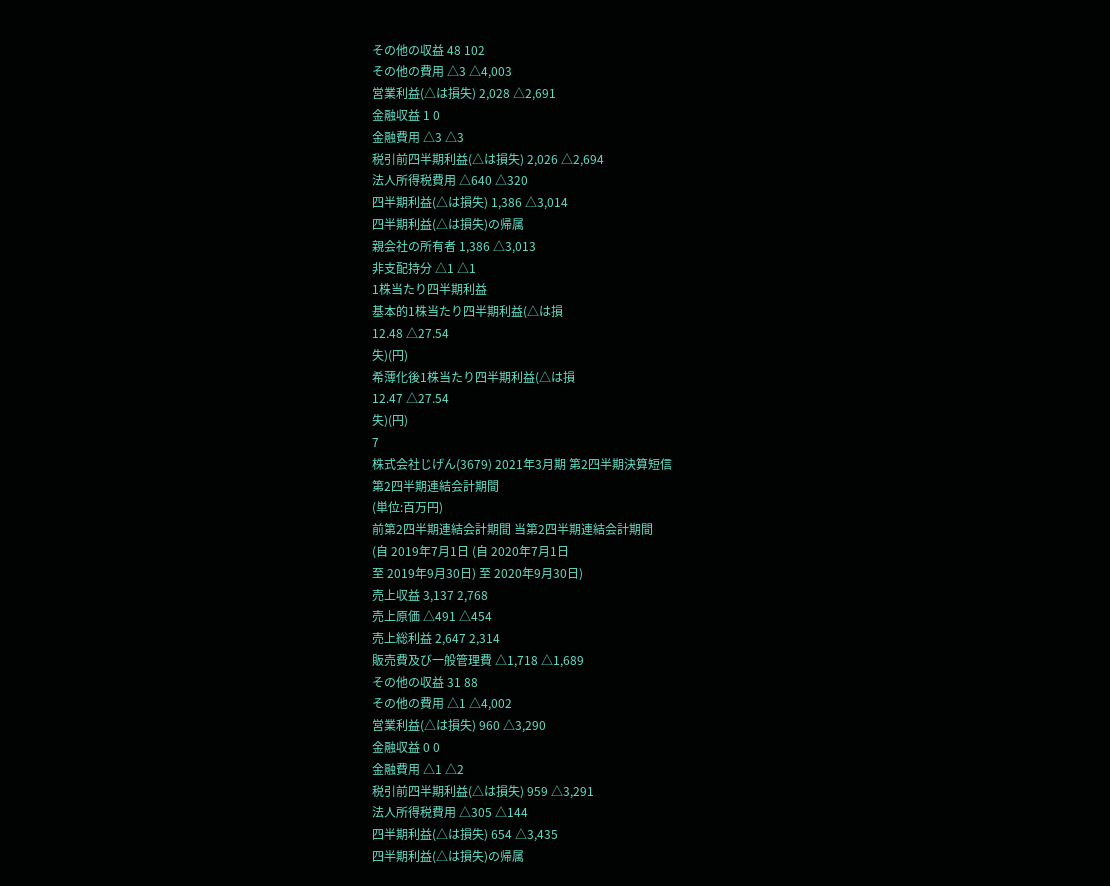その他の収益 48 102
その他の費用 △3 △4,003
営業利益(△は損失) 2,028 △2,691
金融収益 1 0
金融費用 △3 △3
税引前四半期利益(△は損失) 2,026 △2,694
法人所得税費用 △640 △320
四半期利益(△は損失) 1,386 △3,014
四半期利益(△は損失)の帰属
親会社の所有者 1,386 △3,013
非支配持分 △1 △1
1株当たり四半期利益
基本的1株当たり四半期利益(△は損
12.48 △27.54
失)(円)
希薄化後1株当たり四半期利益(△は損
12.47 △27.54
失)(円)
7
株式会社じげん(3679) 2021年3月期 第2四半期決算短信
第2四半期連結会計期間
(単位:百万円)
前第2四半期連結会計期間 当第2四半期連結会計期間
(自 2019年7月1日 (自 2020年7月1日
至 2019年9月30日) 至 2020年9月30日)
売上収益 3,137 2,768
売上原価 △491 △454
売上総利益 2,647 2,314
販売費及び一般管理費 △1,718 △1,689
その他の収益 31 88
その他の費用 △1 △4,002
営業利益(△は損失) 960 △3,290
金融収益 0 0
金融費用 △1 △2
税引前四半期利益(△は損失) 959 △3,291
法人所得税費用 △305 △144
四半期利益(△は損失) 654 △3,435
四半期利益(△は損失)の帰属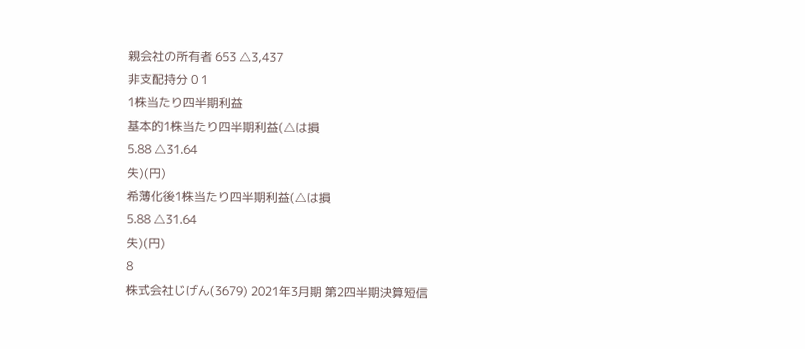親会社の所有者 653 △3,437
非支配持分 0 1
1株当たり四半期利益
基本的1株当たり四半期利益(△は損
5.88 △31.64
失)(円)
希薄化後1株当たり四半期利益(△は損
5.88 △31.64
失)(円)
8
株式会社じげん(3679) 2021年3月期 第2四半期決算短信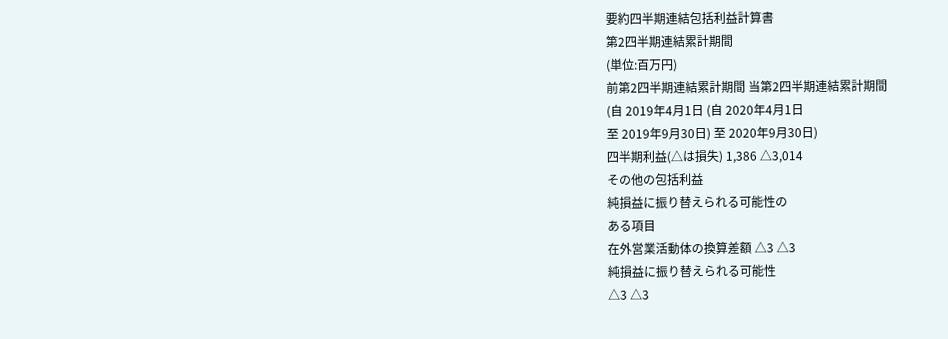要約四半期連結包括利益計算書
第2四半期連結累計期間
(単位:百万円)
前第2四半期連結累計期間 当第2四半期連結累計期間
(自 2019年4月1日 (自 2020年4月1日
至 2019年9月30日) 至 2020年9月30日)
四半期利益(△は損失) 1,386 △3,014
その他の包括利益
純損益に振り替えられる可能性の
ある項目
在外営業活動体の換算差額 △3 △3
純損益に振り替えられる可能性
△3 △3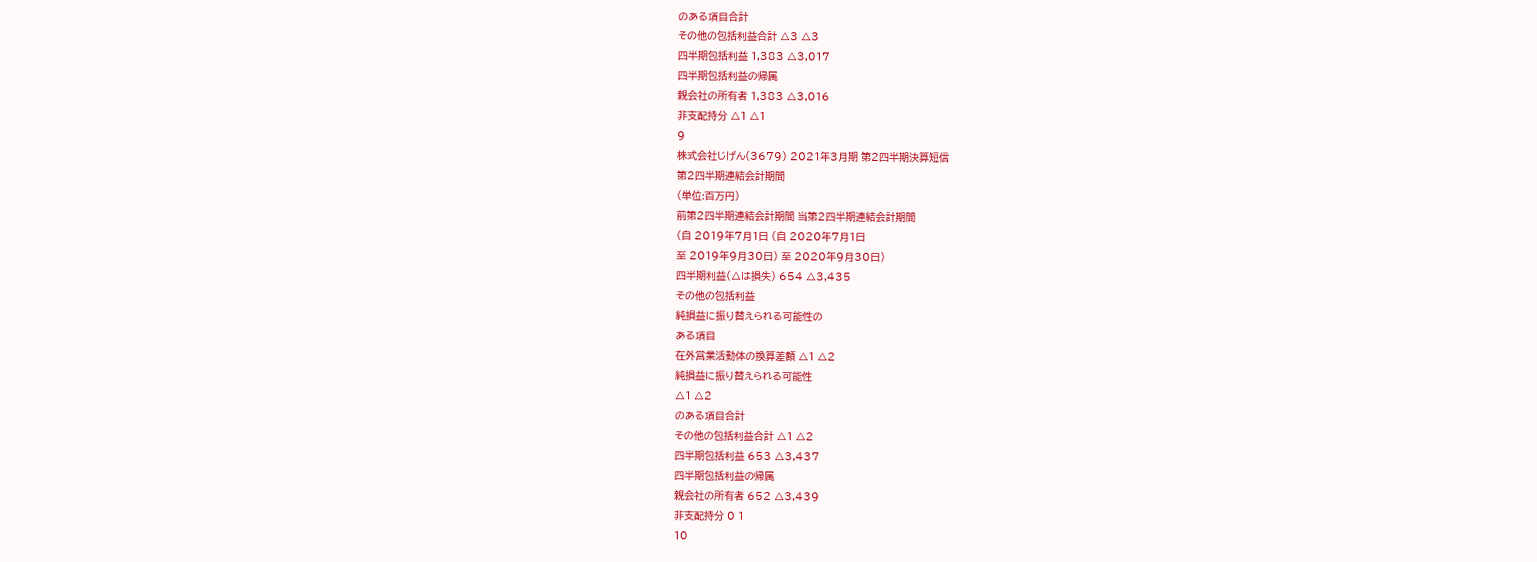のある項目合計
その他の包括利益合計 △3 △3
四半期包括利益 1,383 △3,017
四半期包括利益の帰属
親会社の所有者 1,383 △3,016
非支配持分 △1 △1
9
株式会社じげん(3679) 2021年3月期 第2四半期決算短信
第2四半期連結会計期間
(単位:百万円)
前第2四半期連結会計期間 当第2四半期連結会計期間
(自 2019年7月1日 (自 2020年7月1日
至 2019年9月30日) 至 2020年9月30日)
四半期利益(△は損失) 654 △3,435
その他の包括利益
純損益に振り替えられる可能性の
ある項目
在外営業活動体の換算差額 △1 △2
純損益に振り替えられる可能性
△1 △2
のある項目合計
その他の包括利益合計 △1 △2
四半期包括利益 653 △3,437
四半期包括利益の帰属
親会社の所有者 652 △3,439
非支配持分 0 1
10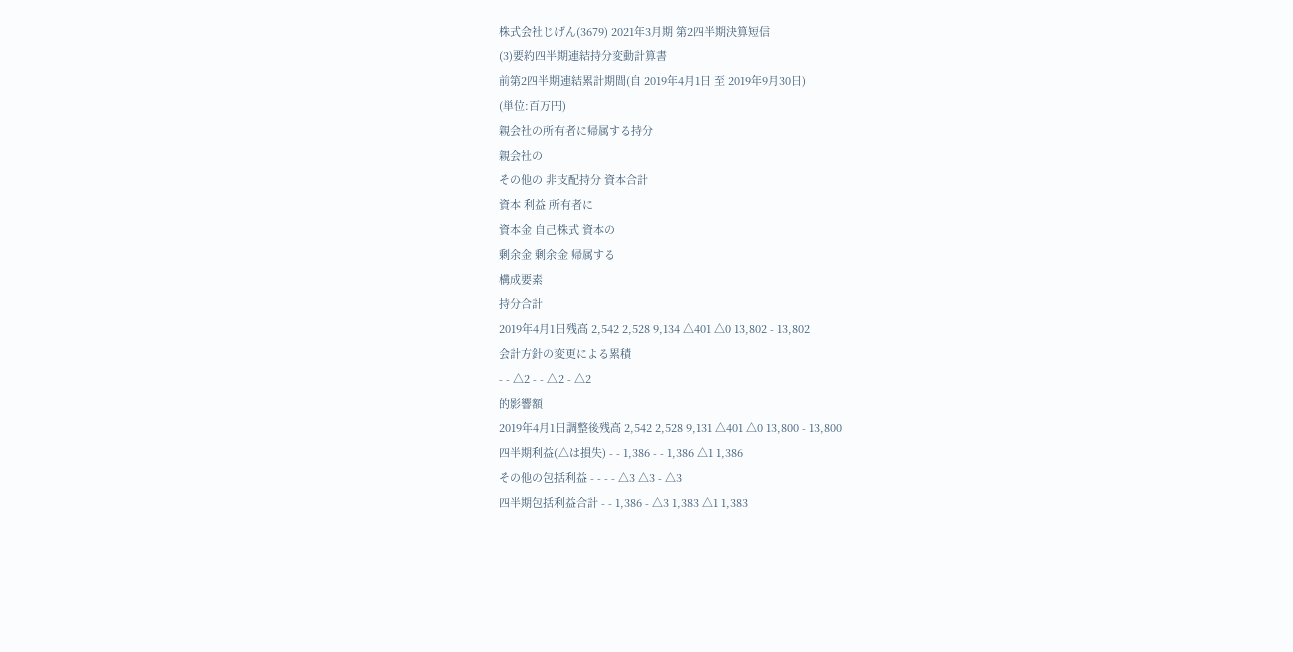株式会社じげん(3679) 2021年3月期 第2四半期決算短信
(3)要約四半期連結持分変動計算書
前第2四半期連結累計期間(自 2019年4月1日 至 2019年9月30日)
(単位:百万円)
親会社の所有者に帰属する持分
親会社の
その他の 非支配持分 資本合計
資本 利益 所有者に
資本金 自己株式 資本の
剰余金 剰余金 帰属する
構成要素
持分合計
2019年4月1日残高 2,542 2,528 9,134 △401 △0 13,802 - 13,802
会計方針の変更による累積
- - △2 - - △2 - △2
的影響額
2019年4月1日調整後残高 2,542 2,528 9,131 △401 △0 13,800 - 13,800
四半期利益(△は損失) - - 1,386 - - 1,386 △1 1,386
その他の包括利益 - - - - △3 △3 - △3
四半期包括利益合計 - - 1,386 - △3 1,383 △1 1,383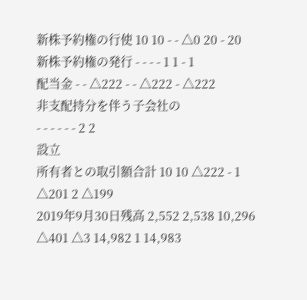新株予約権の行使 10 10 - - △0 20 - 20
新株予約権の発行 - - - - 1 1 - 1
配当金 - - △222 - - △222 - △222
非支配持分を伴う子会社の
- - - - - - 2 2
設立
所有者との取引額合計 10 10 △222 - 1 △201 2 △199
2019年9月30日残高 2,552 2,538 10,296 △401 △3 14,982 1 14,983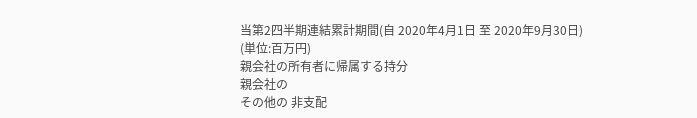当第2四半期連結累計期間(自 2020年4月1日 至 2020年9月30日)
(単位:百万円)
親会社の所有者に帰属する持分
親会社の
その他の 非支配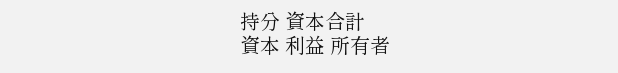持分 資本合計
資本 利益 所有者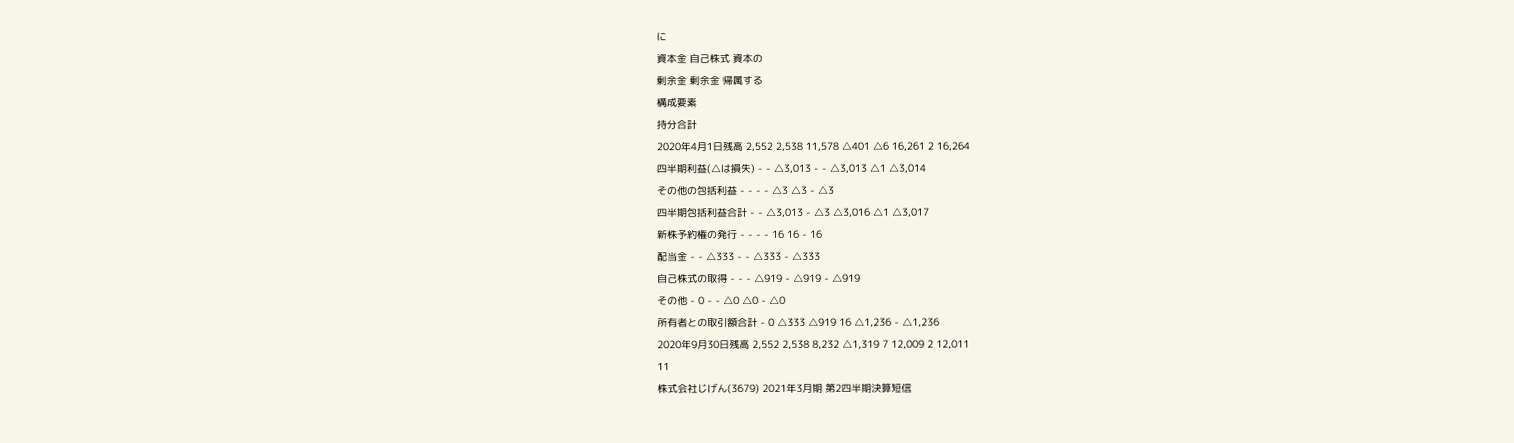に
資本金 自己株式 資本の
剰余金 剰余金 帰属する
構成要素
持分合計
2020年4月1日残高 2,552 2,538 11,578 △401 △6 16,261 2 16,264
四半期利益(△は損失) - - △3,013 - - △3,013 △1 △3,014
その他の包括利益 - - - - △3 △3 - △3
四半期包括利益合計 - - △3,013 - △3 △3,016 △1 △3,017
新株予約権の発行 - - - - 16 16 - 16
配当金 - - △333 - - △333 - △333
自己株式の取得 - - - △919 - △919 - △919
その他 - 0 - - △0 △0 - △0
所有者との取引額合計 - 0 △333 △919 16 △1,236 - △1,236
2020年9月30日残高 2,552 2,538 8,232 △1,319 7 12,009 2 12,011
11
株式会社じげん(3679) 2021年3月期 第2四半期決算短信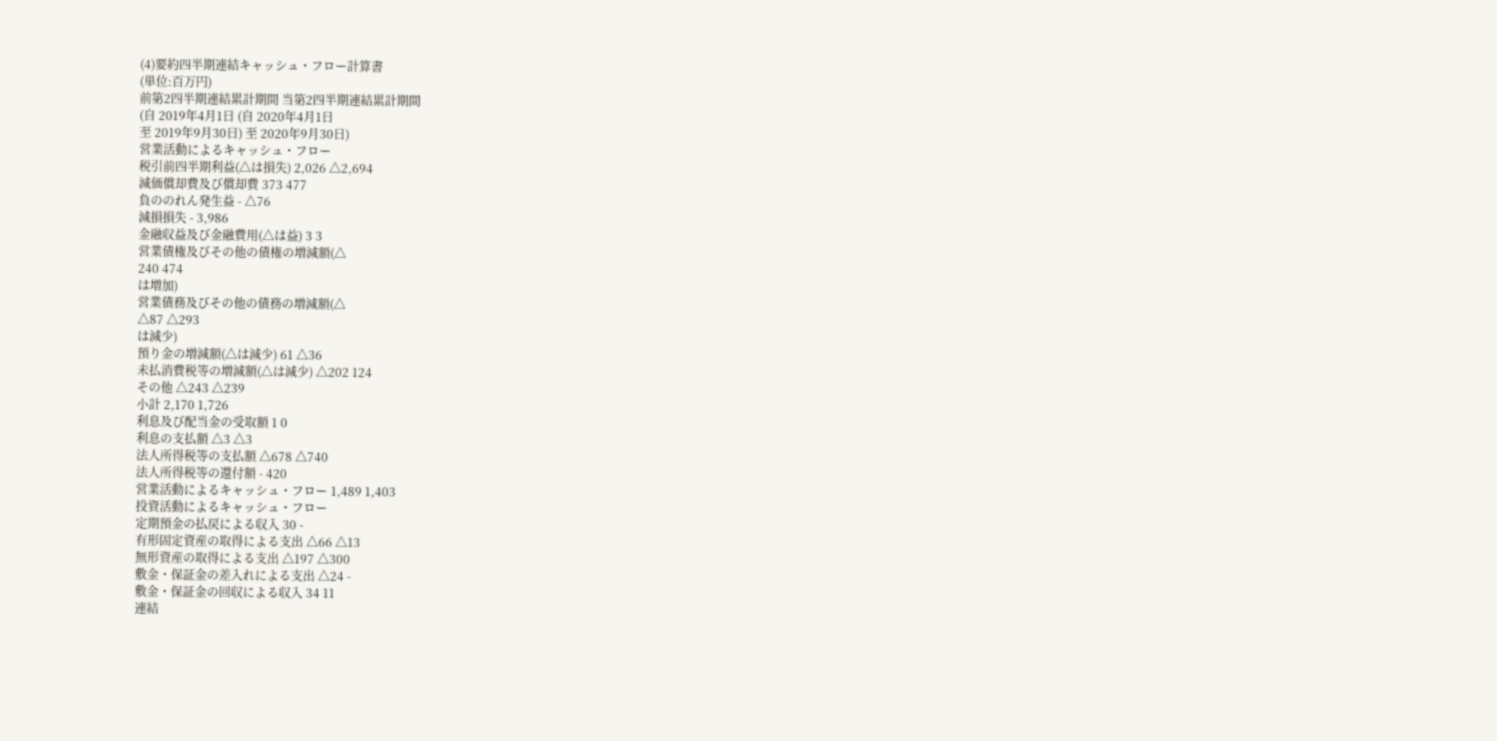(4)要約四半期連結キャッシュ・フロー計算書
(単位:百万円)
前第2四半期連結累計期間 当第2四半期連結累計期間
(自 2019年4月1日 (自 2020年4月1日
至 2019年9月30日) 至 2020年9月30日)
営業活動によるキャッシュ・フロー
税引前四半期利益(△は損失) 2,026 △2,694
減価償却費及び償却費 373 477
負ののれん発生益 - △76
減損損失 - 3,986
金融収益及び金融費用(△は益) 3 3
営業債権及びその他の債権の増減額(△
240 474
は増加)
営業債務及びその他の債務の増減額(△
△87 △293
は減少)
預り金の増減額(△は減少) 61 △36
未払消費税等の増減額(△は減少) △202 124
その他 △243 △239
小計 2,170 1,726
利息及び配当金の受取額 1 0
利息の支払額 △3 △3
法人所得税等の支払額 △678 △740
法人所得税等の還付額 - 420
営業活動によるキャッシュ・フロー 1,489 1,403
投資活動によるキャッシュ・フロー
定期預金の払戻による収入 30 -
有形固定資産の取得による支出 △66 △13
無形資産の取得による支出 △197 △300
敷金・保証金の差入れによる支出 △24 -
敷金・保証金の回収による収入 34 11
連結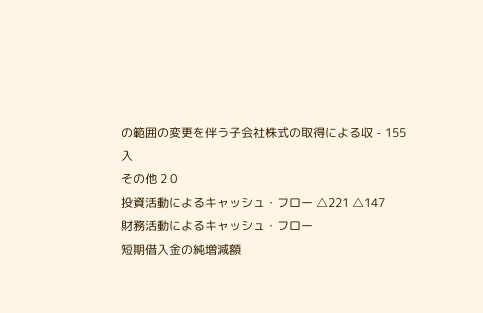の範囲の変更を伴う子会社株式の取得による収 - 155
入
その他 2 0
投資活動によるキャッシュ・フロー △221 △147
財務活動によるキャッシュ・フロー
短期借入金の純増減額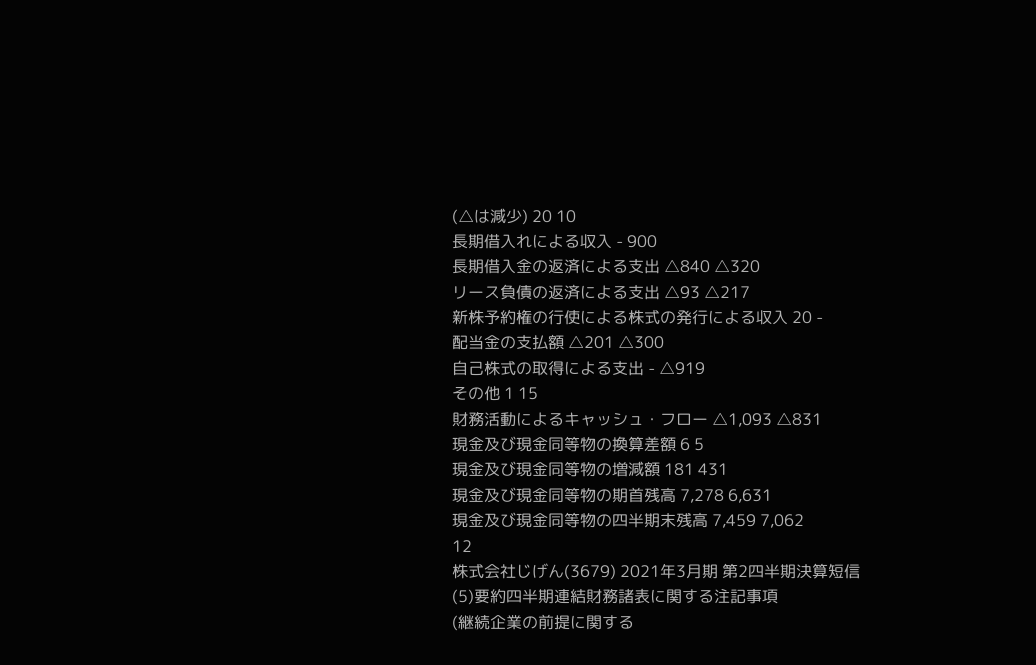(△は減少) 20 10
長期借入れによる収入 - 900
長期借入金の返済による支出 △840 △320
リース負債の返済による支出 △93 △217
新株予約権の行使による株式の発行による収入 20 -
配当金の支払額 △201 △300
自己株式の取得による支出 - △919
その他 1 15
財務活動によるキャッシュ・フロー △1,093 △831
現金及び現金同等物の換算差額 6 5
現金及び現金同等物の増減額 181 431
現金及び現金同等物の期首残高 7,278 6,631
現金及び現金同等物の四半期末残高 7,459 7,062
12
株式会社じげん(3679) 2021年3月期 第2四半期決算短信
(5)要約四半期連結財務諸表に関する注記事項
(継続企業の前提に関する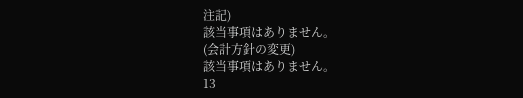注記)
該当事項はありません。
(会計方針の変更)
該当事項はありません。
13